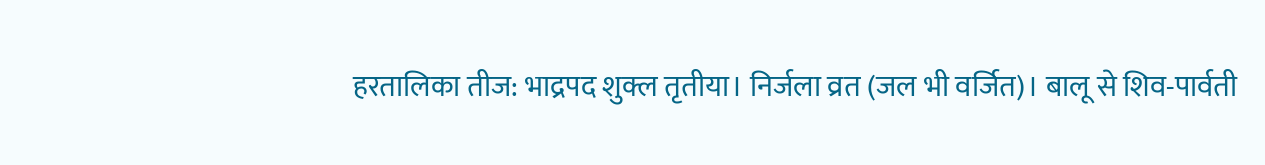हरतालिका तीज: भाद्रपद शुक्ल तृतीया। निर्जला व्रत (जल भी वर्जित)। बालू से शिव-पार्वती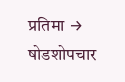प्रतिमा → षोडशोपचार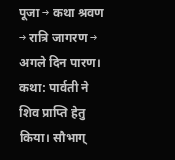पूजा → कथा श्रवण → रात्रि जागरण → अगले दिन पारण। कथा: पार्वती ने शिव प्राप्ति हेतु किया। सौभाग्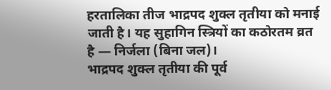हरतालिका तीज भाद्रपद शुक्ल तृतीया को मनाई जाती है। यह सुहागिन स्त्रियों का कठोरतम व्रत है — निर्जला (बिना जल)।
भाद्रपद शुक्ल तृतीया की पूर्व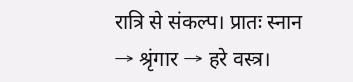रात्रि से संकल्प। प्रातः स्नान → श्रृंगार → हरे वस्त्र।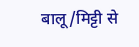बालू/मिट्टी से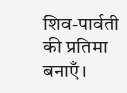शिव-पार्वती की प्रतिमा बनाएँ।